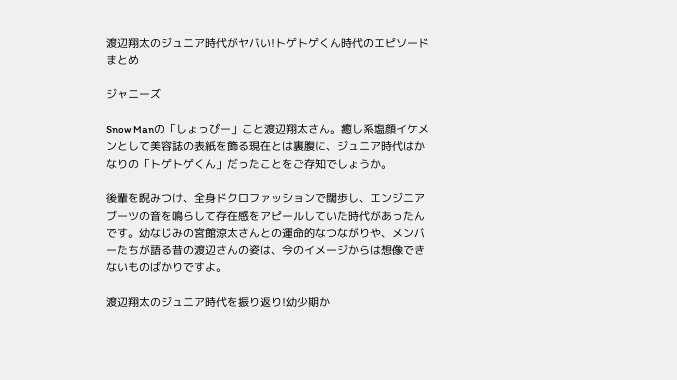渡辺翔太のジュニア時代がヤバい!トゲトゲくん時代のエピソードまとめ

ジャニーズ

Snow Manの「しょっぴー」こと渡辺翔太さん。癒し系塩顔イケメンとして美容誌の表紙を飾る現在とは裏腹に、ジュニア時代はかなりの「トゲトゲくん」だったことをご存知でしょうか。

後輩を睨みつけ、全身ドクロファッションで闊歩し、エンジニアブーツの音を鳴らして存在感をアピールしていた時代があったんです。幼なじみの宮館涼太さんとの運命的なつながりや、メンバーたちが語る昔の渡辺さんの姿は、今のイメージからは想像できないものばかりですよ。

渡辺翔太のジュニア時代を振り返り!幼少期か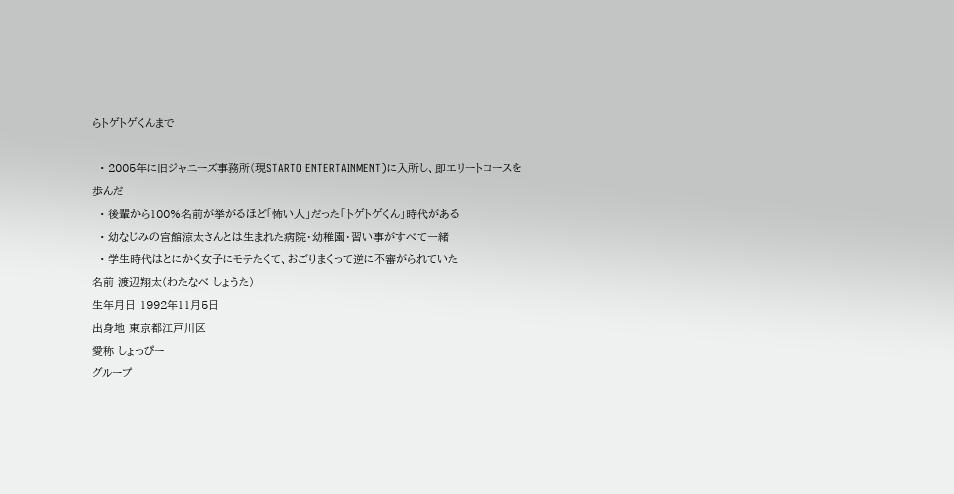らトゲトゲくんまで

  • 2005年に旧ジャニーズ事務所(現STARTO ENTERTAINMENT)に入所し、即エリートコースを歩んだ
  • 後輩から100%名前が挙がるほど「怖い人」だった「トゲトゲくん」時代がある
  • 幼なじみの宮館涼太さんとは生まれた病院・幼稚園・習い事がすべて一緒
  • 学生時代はとにかく女子にモテたくて、おごりまくって逆に不審がられていた
名前 渡辺翔太(わたなべ しょうた)
生年月日 1992年11月5日
出身地 東京都江戸川区
愛称 しょっぴー
グループ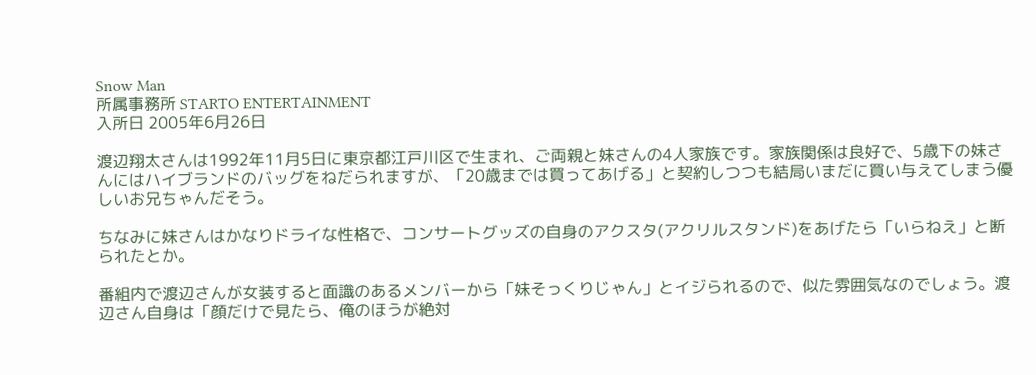Snow Man
所属事務所 STARTO ENTERTAINMENT
入所日 2005年6月26日

渡辺翔太さんは1992年11月5日に東京都江戸川区で生まれ、ご両親と妹さんの4人家族です。家族関係は良好で、5歳下の妹さんにはハイブランドのバッグをねだられますが、「20歳までは買ってあげる」と契約しつつも結局いまだに買い与えてしまう優しいお兄ちゃんだそう。

ちなみに妹さんはかなりドライな性格で、コンサートグッズの自身のアクスタ(アクリルスタンド)をあげたら「いらねえ」と断られたとか。

番組内で渡辺さんが女装すると面識のあるメンバーから「妹そっくりじゃん」とイジられるので、似た雰囲気なのでしょう。渡辺さん自身は「顔だけで見たら、俺のほうが絶対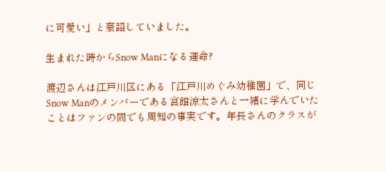に可愛い」と豪語していました。

生まれた時からSnow Manになる運命?

渡辺さんは江戸川区にある「江戸川めぐみ幼稚園」で、同じSnow Manのメンバーである宮館涼太さんと一緒に学んでいたことはファンの間でも周知の事実です。年長さんのクラスが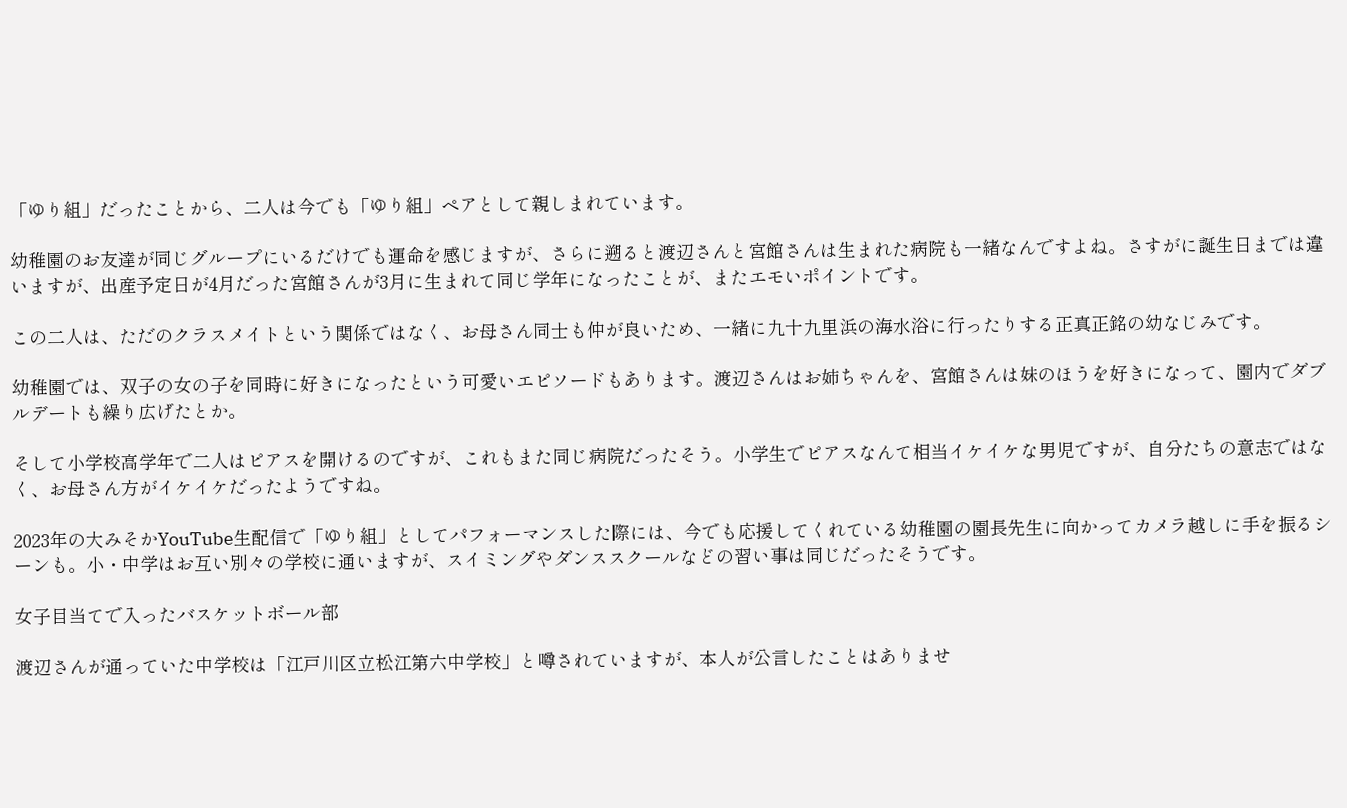「ゆり組」だったことから、二人は今でも「ゆり組」ペアとして親しまれています。

幼稚園のお友達が同じグループにいるだけでも運命を感じますが、さらに遡ると渡辺さんと宮館さんは生まれた病院も一緒なんですよね。さすがに誕生日までは違いますが、出産予定日が4月だった宮館さんが3月に生まれて同じ学年になったことが、またエモいポイントです。

この二人は、ただのクラスメイトという関係ではなく、お母さん同士も仲が良いため、一緒に九十九里浜の海水浴に行ったりする正真正銘の幼なじみです。

幼稚園では、双子の女の子を同時に好きになったという可愛いエピソードもあります。渡辺さんはお姉ちゃんを、宮館さんは妹のほうを好きになって、園内でダブルデートも繰り広げたとか。

そして小学校高学年で二人はピアスを開けるのですが、これもまた同じ病院だったそう。小学生でピアスなんて相当イケイケな男児ですが、自分たちの意志ではなく、お母さん方がイケイケだったようですね。

2023年の大みそかYouTube生配信で「ゆり組」としてパフォーマンスした際には、今でも応援してくれている幼稚園の園長先生に向かってカメラ越しに手を振るシーンも。小・中学はお互い別々の学校に通いますが、スイミングやダンススクールなどの習い事は同じだったそうです。

女子目当てで入ったバスケットボール部

渡辺さんが通っていた中学校は「江戸川区立松江第六中学校」と噂されていますが、本人が公言したことはありませ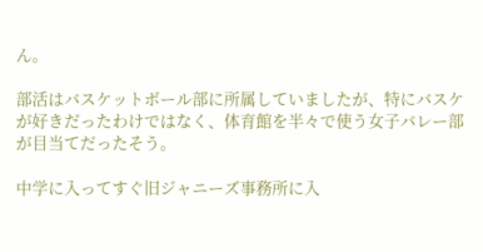ん。

部活はバスケットボール部に所属していましたが、特にバスケが好きだったわけではなく、体育館を半々で使う女子バレー部が目当てだったそう。

中学に入ってすぐ旧ジャニーズ事務所に入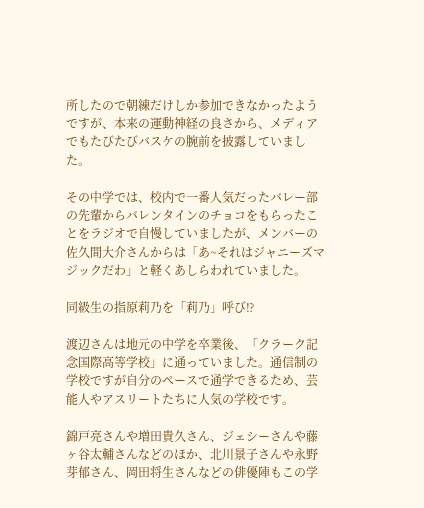所したので朝練だけしか参加できなかったようですが、本来の運動神経の良さから、メディアでもたびたびバスケの腕前を披露していました。

その中学では、校内で一番人気だったバレー部の先輩からバレンタインのチョコをもらったことをラジオで自慢していましたが、メンバーの佐久間大介さんからは「あ~それはジャニーズマジックだわ」と軽くあしらわれていました。

同級生の指原莉乃を「莉乃」呼び⁉

渡辺さんは地元の中学を卒業後、「クラーク記念国際高等学校」に通っていました。通信制の学校ですが自分のペースで通学できるため、芸能人やアスリートたちに人気の学校です。

錦戸亮さんや増田貴久さん、ジェシーさんや藤ヶ谷太輔さんなどのほか、北川景子さんや永野芽郁さん、岡田将生さんなどの俳優陣もこの学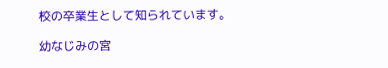校の卒業生として知られています。

幼なじみの宮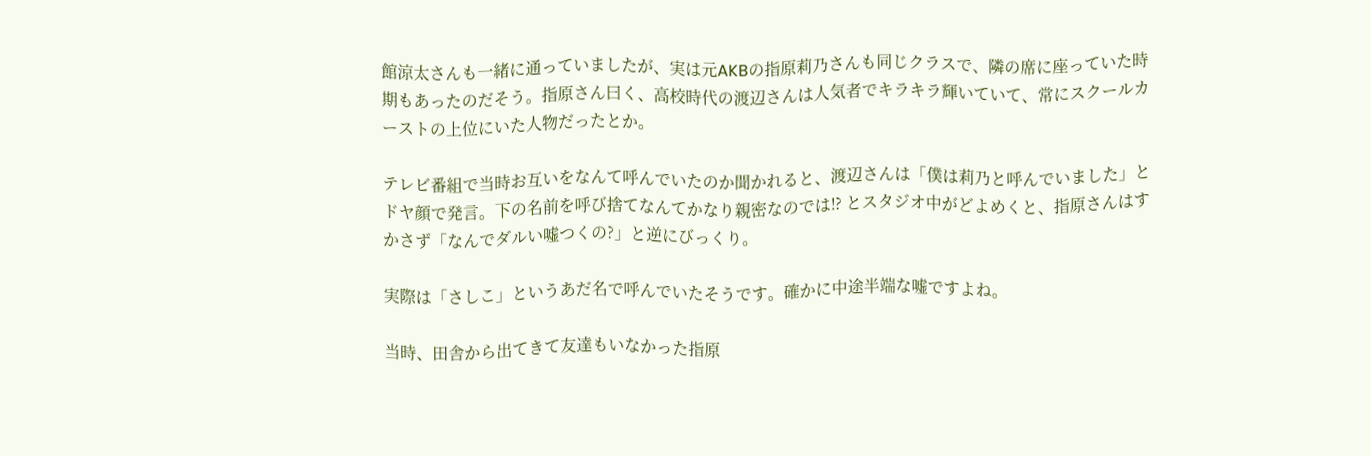館涼太さんも一緒に通っていましたが、実は元AKBの指原莉乃さんも同じクラスで、隣の席に座っていた時期もあったのだそう。指原さん曰く、高校時代の渡辺さんは人気者でキラキラ輝いていて、常にスクールカーストの上位にいた人物だったとか。

テレビ番組で当時お互いをなんて呼んでいたのか聞かれると、渡辺さんは「僕は莉乃と呼んでいました」とドヤ顔で発言。下の名前を呼び捨てなんてかなり親密なのでは⁉ とスタジオ中がどよめくと、指原さんはすかさず「なんでダルい嘘つくの?」と逆にびっくり。

実際は「さしこ」というあだ名で呼んでいたそうです。確かに中途半端な嘘ですよね。

当時、田舎から出てきて友達もいなかった指原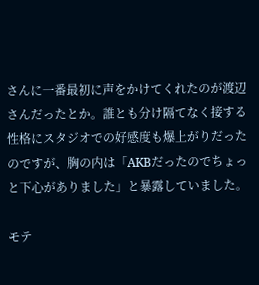さんに一番最初に声をかけてくれたのが渡辺さんだったとか。誰とも分け隔てなく接する性格にスタジオでの好感度も爆上がりだったのですが、胸の内は「AKBだったのでちょっと下心がありました」と暴露していました。

モテ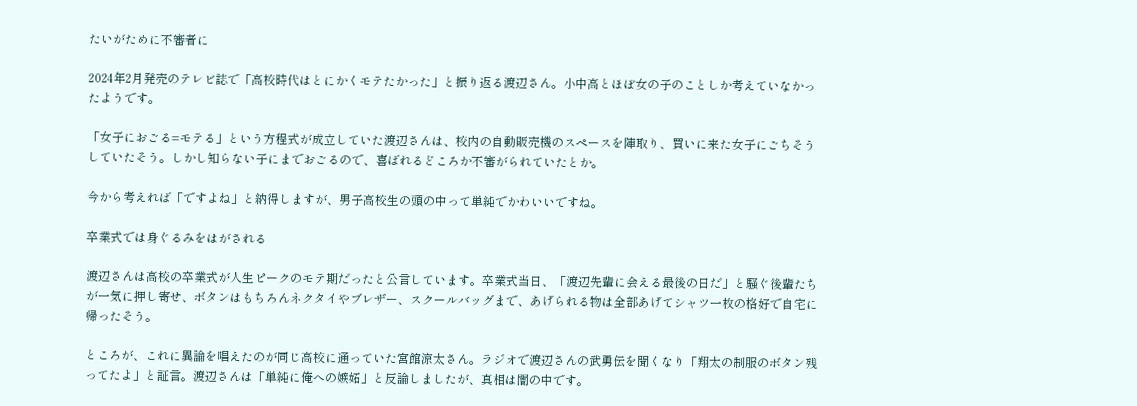たいがために不審者に

2024年2月発売のテレビ誌で「高校時代はとにかくモテたかった」と振り返る渡辺さん。小中高とほぼ女の子のことしか考えていなかったようです。

「女子におごる=モテる」という方程式が成立していた渡辺さんは、校内の自動販売機のスペースを陣取り、買いに来た女子にごちそうしていたそう。しかし知らない子にまでおごるので、喜ばれるどころか不審がられていたとか。

今から考えれば「ですよね」と納得しますが、男子高校生の頭の中って単純でかわいいですね。

卒業式では身ぐるみをはがされる

渡辺さんは高校の卒業式が人生ピークのモテ期だったと公言しています。卒業式当日、「渡辺先輩に会える最後の日だ」と騒ぐ後輩たちが一気に押し寄せ、ボタンはもちろんネクタイやブレザー、スクールバッグまで、あげられる物は全部あげてシャツ一枚の格好で自宅に帰ったそう。

ところが、これに異論を唱えたのが同じ高校に通っていた宮館涼太さん。ラジオで渡辺さんの武勇伝を聞くなり「翔太の制服のボタン残ってたよ」と証言。渡辺さんは「単純に俺への嫉妬」と反論しましたが、真相は闇の中です。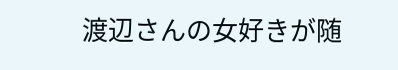渡辺さんの女好きが随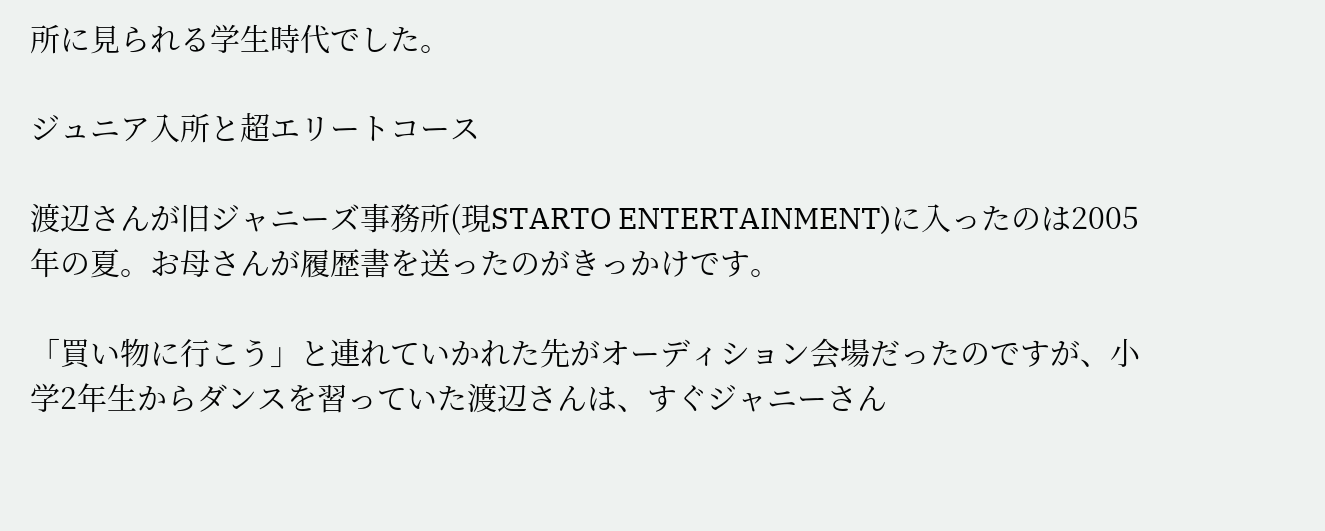所に見られる学生時代でした。

ジュニア入所と超エリートコース

渡辺さんが旧ジャニーズ事務所(現STARTO ENTERTAINMENT)に入ったのは2005年の夏。お母さんが履歴書を送ったのがきっかけです。

「買い物に行こう」と連れていかれた先がオーディション会場だったのですが、小学2年生からダンスを習っていた渡辺さんは、すぐジャニーさん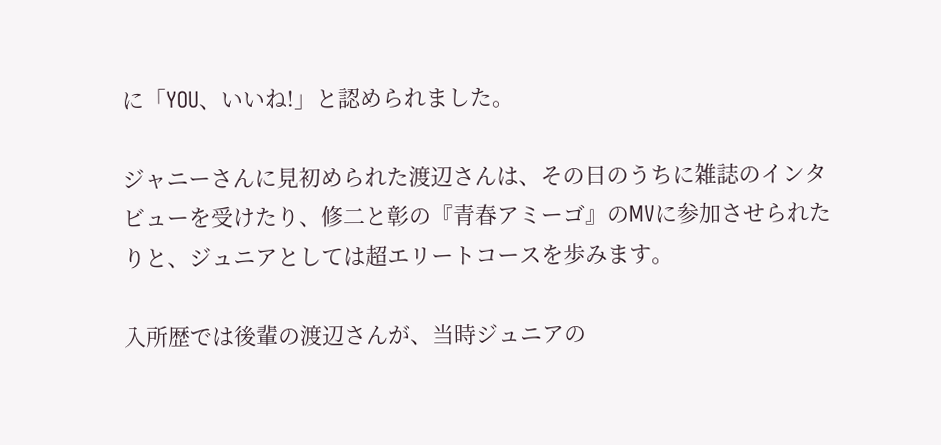に「YOU、いいね!」と認められました。

ジャニーさんに見初められた渡辺さんは、その日のうちに雑誌のインタビューを受けたり、修二と彰の『青春アミーゴ』のMVに参加させられたりと、ジュニアとしては超エリートコースを歩みます。

入所歴では後輩の渡辺さんが、当時ジュニアの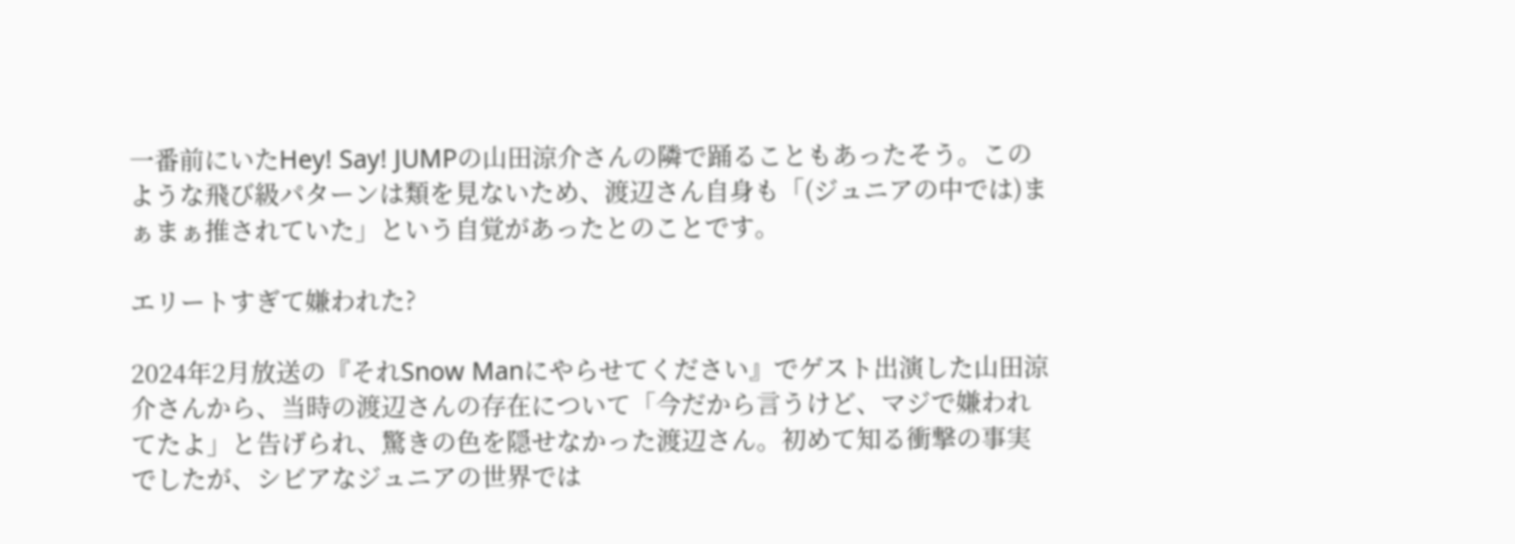一番前にいたHey! Say! JUMPの山田涼介さんの隣で踊ることもあったそう。このような飛び級パターンは類を見ないため、渡辺さん自身も「(ジュニアの中では)まぁまぁ推されていた」という自覚があったとのことです。

エリートすぎて嫌われた?

2024年2月放送の『それSnow Manにやらせてください』でゲスト出演した山田涼介さんから、当時の渡辺さんの存在について「今だから言うけど、マジで嫌われてたよ」と告げられ、驚きの色を隠せなかった渡辺さん。初めて知る衝撃の事実でしたが、シビアなジュニアの世界では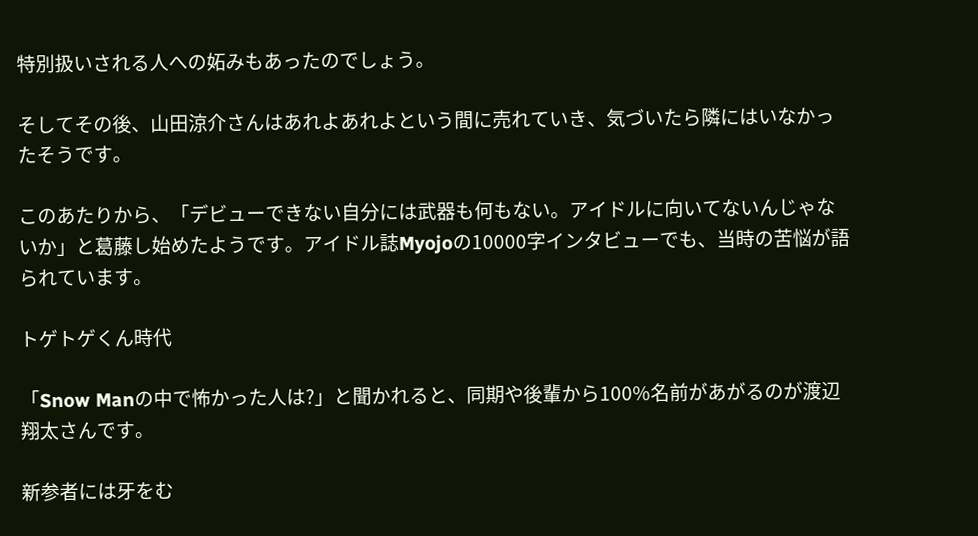特別扱いされる人への妬みもあったのでしょう。

そしてその後、山田涼介さんはあれよあれよという間に売れていき、気づいたら隣にはいなかったそうです。

このあたりから、「デビューできない自分には武器も何もない。アイドルに向いてないんじゃないか」と葛藤し始めたようです。アイドル誌Myojoの10000字インタビューでも、当時の苦悩が語られています。

トゲトゲくん時代

「Snow Manの中で怖かった人は?」と聞かれると、同期や後輩から100%名前があがるのが渡辺翔太さんです。

新参者には牙をむ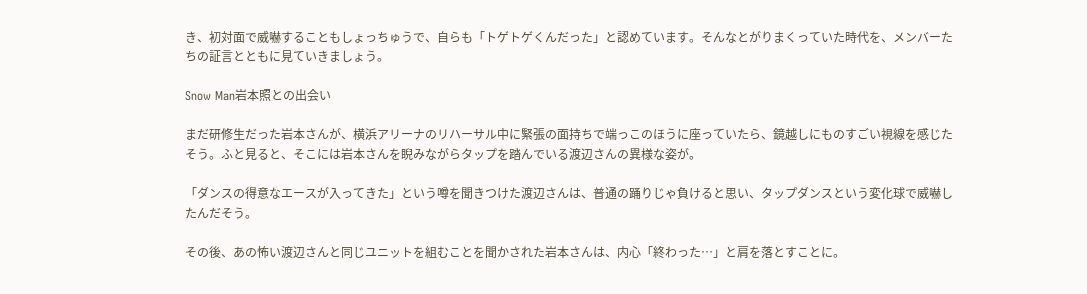き、初対面で威嚇することもしょっちゅうで、自らも「トゲトゲくんだった」と認めています。そんなとがりまくっていた時代を、メンバーたちの証言とともに見ていきましょう。

Snow Man岩本照との出会い

まだ研修生だった岩本さんが、横浜アリーナのリハーサル中に緊張の面持ちで端っこのほうに座っていたら、鏡越しにものすごい視線を感じたそう。ふと見ると、そこには岩本さんを睨みながらタップを踏んでいる渡辺さんの異様な姿が。

「ダンスの得意なエースが入ってきた」という噂を聞きつけた渡辺さんは、普通の踊りじゃ負けると思い、タップダンスという変化球で威嚇したんだそう。

その後、あの怖い渡辺さんと同じユニットを組むことを聞かされた岩本さんは、内心「終わった…」と肩を落とすことに。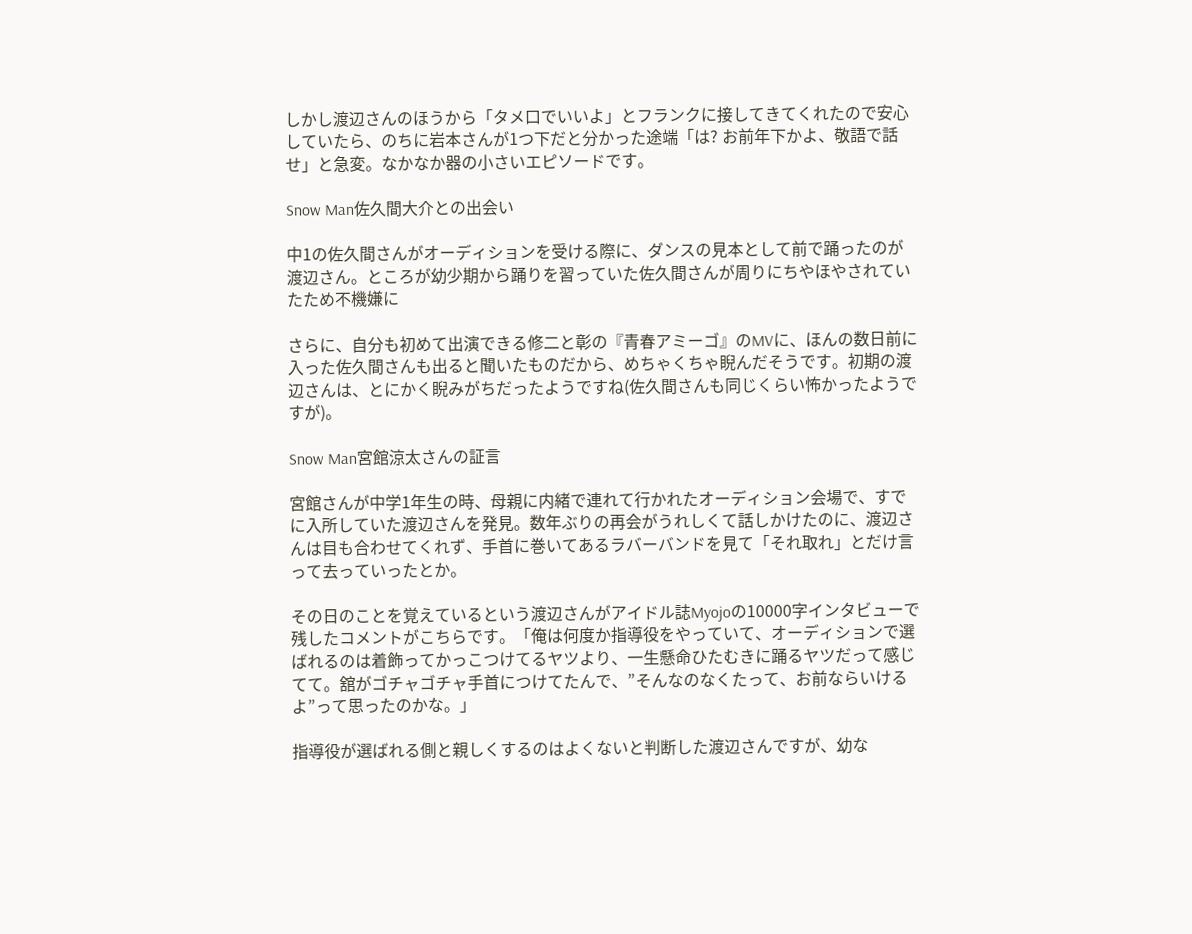しかし渡辺さんのほうから「タメ口でいいよ」とフランクに接してきてくれたので安心していたら、のちに岩本さんが1つ下だと分かった途端「は? お前年下かよ、敬語で話せ」と急変。なかなか器の小さいエピソードです。

Snow Man佐久間大介との出会い

中1の佐久間さんがオーディションを受ける際に、ダンスの見本として前で踊ったのが渡辺さん。ところが幼少期から踊りを習っていた佐久間さんが周りにちやほやされていたため不機嫌に

さらに、自分も初めて出演できる修二と彰の『青春アミーゴ』のMVに、ほんの数日前に入った佐久間さんも出ると聞いたものだから、めちゃくちゃ睨んだそうです。初期の渡辺さんは、とにかく睨みがちだったようですね(佐久間さんも同じくらい怖かったようですが)。

Snow Man宮館涼太さんの証言

宮館さんが中学1年生の時、母親に内緒で連れて行かれたオーディション会場で、すでに入所していた渡辺さんを発見。数年ぶりの再会がうれしくて話しかけたのに、渡辺さんは目も合わせてくれず、手首に巻いてあるラバーバンドを見て「それ取れ」とだけ言って去っていったとか。

その日のことを覚えているという渡辺さんがアイドル誌Myojoの10000字インタビューで残したコメントがこちらです。「俺は何度か指導役をやっていて、オーディションで選ばれるのは着飾ってかっこつけてるヤツより、一生懸命ひたむきに踊るヤツだって感じてて。舘がゴチャゴチャ手首につけてたんで、”そんなのなくたって、お前ならいけるよ”って思ったのかな。」

指導役が選ばれる側と親しくするのはよくないと判断した渡辺さんですが、幼な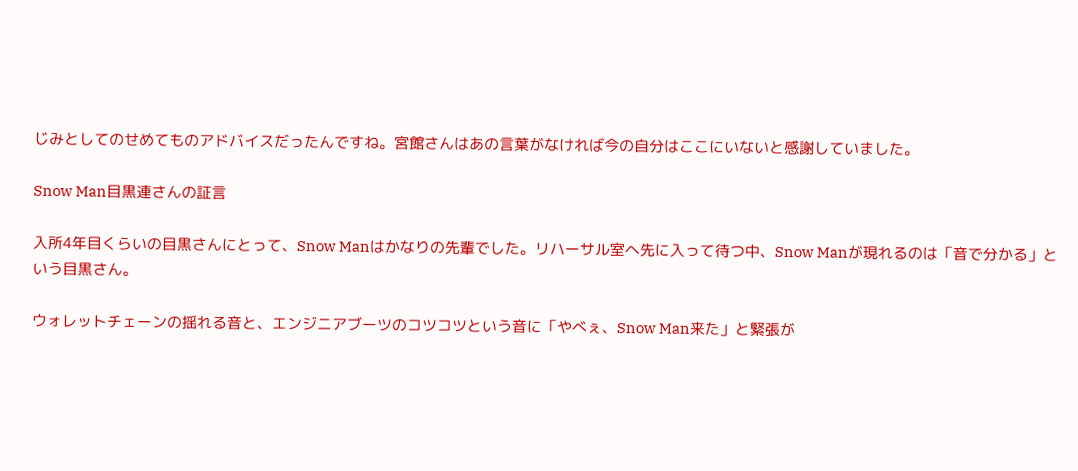じみとしてのせめてものアドバイスだったんですね。宮館さんはあの言葉がなければ今の自分はここにいないと感謝していました。

Snow Man目黒連さんの証言

入所4年目くらいの目黒さんにとって、Snow Manはかなりの先輩でした。リハーサル室へ先に入って待つ中、Snow Manが現れるのは「音で分かる」という目黒さん。

ウォレットチェーンの揺れる音と、エンジニアブーツのコツコツという音に「やべぇ、Snow Man来た」と緊張が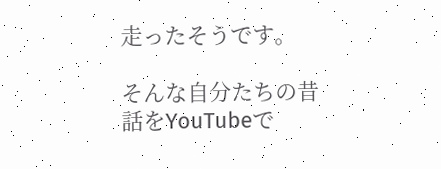走ったそうです。

そんな自分たちの昔話をYouTubeで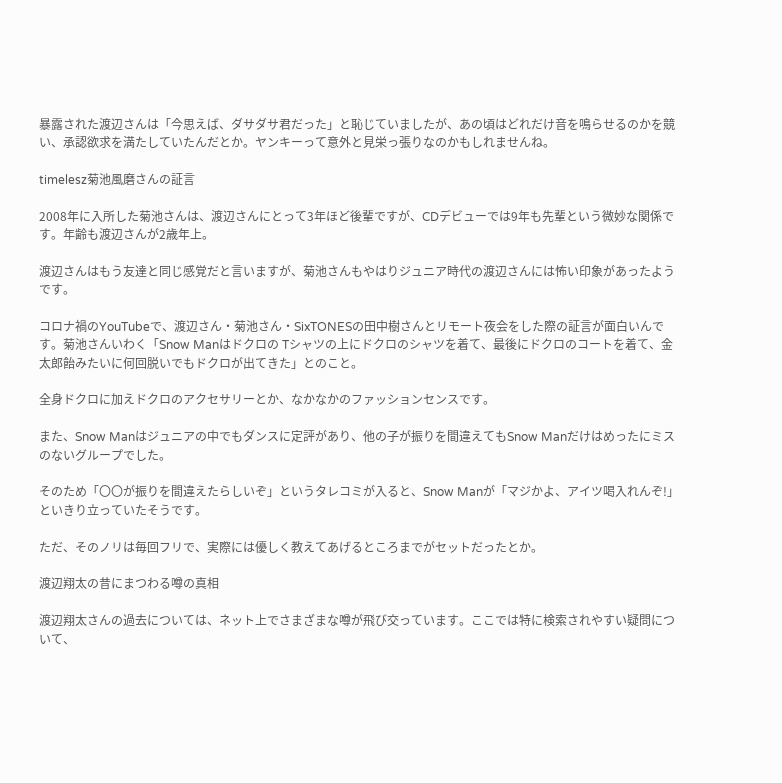暴露された渡辺さんは「今思えば、ダサダサ君だった」と恥じていましたが、あの頃はどれだけ音を鳴らせるのかを競い、承認欲求を満たしていたんだとか。ヤンキーって意外と見栄っ張りなのかもしれませんね。

timelesz菊池風磨さんの証言

2008年に入所した菊池さんは、渡辺さんにとって3年ほど後輩ですが、CDデビューでは9年も先輩という微妙な関係です。年齢も渡辺さんが2歳年上。

渡辺さんはもう友達と同じ感覚だと言いますが、菊池さんもやはりジュニア時代の渡辺さんには怖い印象があったようです。

コロナ禍のYouTubeで、渡辺さん・菊池さん・SixTONESの田中樹さんとリモート夜会をした際の証言が面白いんです。菊池さんいわく「Snow Manはドクロの Tシャツの上にドクロのシャツを着て、最後にドクロのコートを着て、金太郎飴みたいに何回脱いでもドクロが出てきた」とのこと。

全身ドクロに加えドクロのアクセサリーとか、なかなかのファッションセンスです。

また、Snow Manはジュニアの中でもダンスに定評があり、他の子が振りを間違えてもSnow Manだけはめったにミスのないグループでした。

そのため「〇〇が振りを間違えたらしいぞ」というタレコミが入ると、Snow Manが「マジかよ、アイツ喝入れんぞ!」といきり立っていたそうです。

ただ、そのノリは毎回フリで、実際には優しく教えてあげるところまでがセットだったとか。

渡辺翔太の昔にまつわる噂の真相

渡辺翔太さんの過去については、ネット上でさまざまな噂が飛び交っています。ここでは特に検索されやすい疑問について、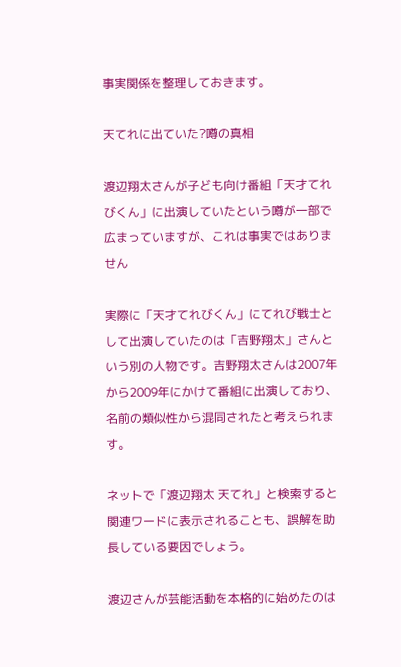事実関係を整理しておきます。

天てれに出ていた?噂の真相

渡辺翔太さんが子ども向け番組「天才てれびくん」に出演していたという噂が一部で広まっていますが、これは事実ではありません

実際に「天才てれびくん」にてれび戦士として出演していたのは「吉野翔太」さんという別の人物です。吉野翔太さんは2007年から2009年にかけて番組に出演しており、名前の類似性から混同されたと考えられます。

ネットで「渡辺翔太 天てれ」と検索すると関連ワードに表示されることも、誤解を助長している要因でしょう。

渡辺さんが芸能活動を本格的に始めたのは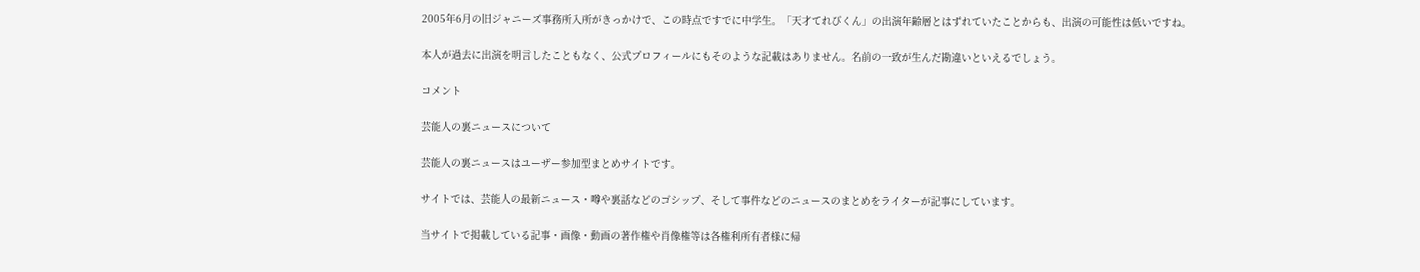2005年6月の旧ジャニーズ事務所入所がきっかけで、この時点ですでに中学生。「天才てれびくん」の出演年齢層とはずれていたことからも、出演の可能性は低いですね。

本人が過去に出演を明言したこともなく、公式プロフィールにもそのような記載はありません。名前の一致が生んだ勘違いといえるでしょう。

コメント

芸能人の裏ニュースについて

芸能人の裏ニュースはユーザー参加型まとめサイトです。

サイトでは、芸能人の最新ニュース・噂や裏話などのゴシップ、そして事件などのニュースのまとめをライターが記事にしています。

当サイトで掲載している記事・画像・動画の著作権や肖像権等は各権利所有者様に帰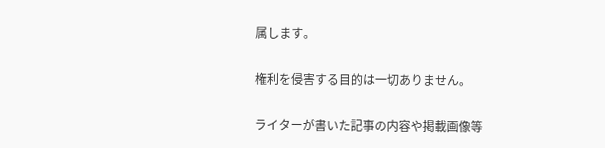属します。

権利を侵害する目的は一切ありません。

ライターが書いた記事の内容や掲載画像等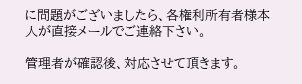に問題がございましたら、各権利所有者様本人が直接メールでご連絡下さい。

管理者が確認後、対応させて頂きます。